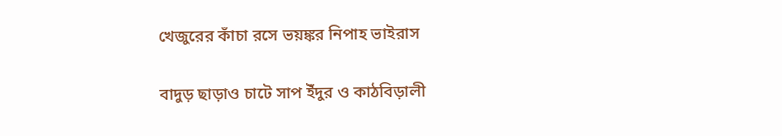খেজুরের কাঁচা রসে ভয়ঙ্কর নিপাহ ভাইরাস

বাদুড় ছাড়াও চাটে সাপ ইঁদুর ও কাঠবিড়ালী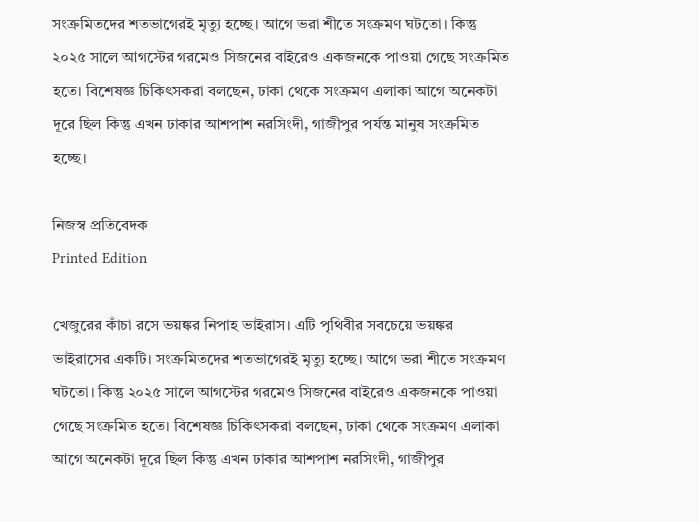সংক্রমিতদের শতভাগেরই মৃত্যু হচ্ছে। আগে ভরা শীতে সংক্রমণ ঘটতো। কিন্তু ২০২৫ সালে আগস্টের গরমেও সিজনের বাইরেও একজনকে পাওয়া গেছে সংক্রমিত হতে। বিশেষজ্ঞ চিকিৎসকরা বলছেন, ঢাকা থেকে সংক্রমণ এলাকা আগে অনেকটা দূরে ছিল কিন্তু এখন ঢাকার আশপাশ নরসিংদী, গাজীপুর পর্যন্ত মানুষ সংক্রমিত হচ্ছে।

নিজস্ব প্রতিবেদক
Printed Edition

খেজুরের কাঁচা রসে ভয়ঙ্কর নিপাহ ভাইরাস। এটি পৃথিবীর সবচেয়ে ভয়ঙ্কর ভাইরাসের একটি। সংক্রমিতদের শতভাগেরই মৃত্যু হচ্ছে। আগে ভরা শীতে সংক্রমণ ঘটতো। কিন্তু ২০২৫ সালে আগস্টের গরমেও সিজনের বাইরেও একজনকে পাওয়া গেছে সংক্রমিত হতে। বিশেষজ্ঞ চিকিৎসকরা বলছেন, ঢাকা থেকে সংক্রমণ এলাকা আগে অনেকটা দূরে ছিল কিন্তু এখন ঢাকার আশপাশ নরসিংদী, গাজীপুর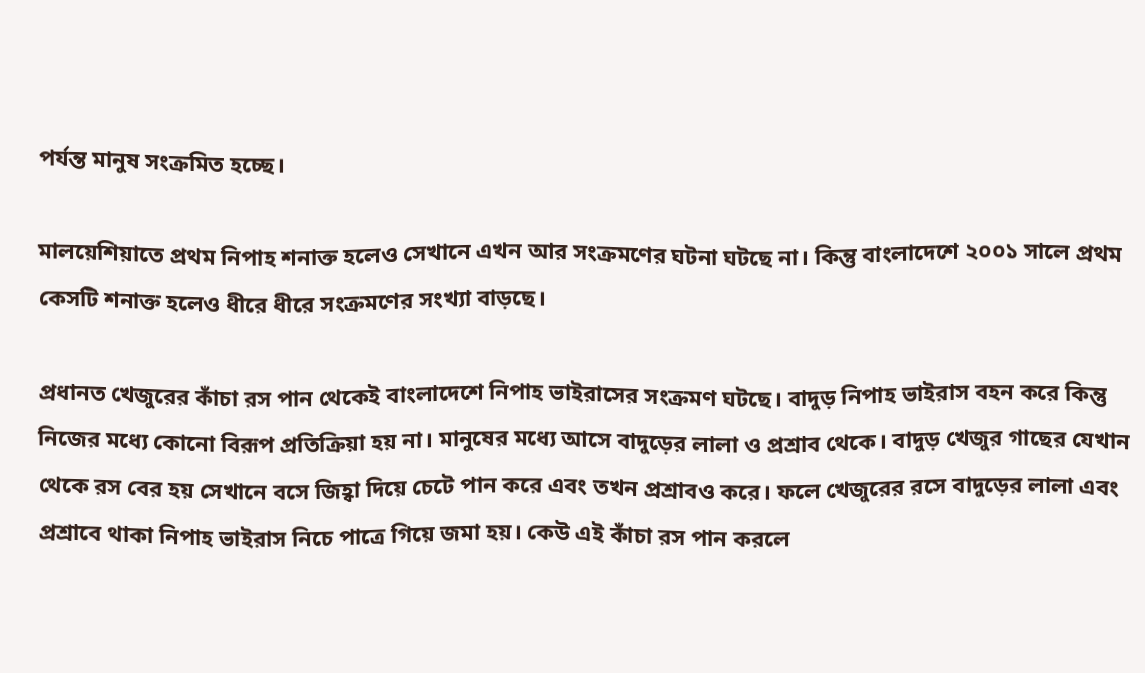পর্যন্ত মানুষ সংক্রমিত হচ্ছে।

মালয়েশিয়াতে প্রথম নিপাহ শনাক্ত হলেও সেখানে এখন আর সংক্রমণের ঘটনা ঘটছে না। কিন্তু বাংলাদেশে ২০০১ সালে প্রথম কেসটি শনাক্ত হলেও ধীরে ধীরে সংক্রমণের সংখ্যা বাড়ছে।

প্রধানত খেজুরের কাঁচা রস পান থেকেই বাংলাদেশে নিপাহ ভাইরাসের সংক্রমণ ঘটছে। বাদুড় নিপাহ ভাইরাস বহন করে কিন্তু নিজের মধ্যে কোনো বিরূপ প্রতিক্রিয়া হয় না। মানুষের মধ্যে আসে বাদুড়ের লালা ও প্রশ্রাব থেকে। বাদুড় খেজুর গাছের যেখান থেকে রস বের হয় সেখানে বসে জিহ্বা দিয়ে চেটে পান করে এবং তখন প্রশ্রাবও করে। ফলে খেজুরের রসে বাদুড়ের লালা এবং প্রশ্রাবে থাকা নিপাহ ভাইরাস নিচে পাত্রে গিয়ে জমা হয়। কেউ এই কাঁচা রস পান করলে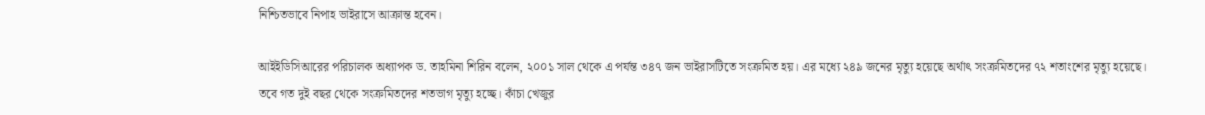নিশ্চিতভাবে নিপাহ ভাইরাসে আক্রান্ত হবেন।

আইইডিসিআরের পরিচালক অধ্যাপক ড. তাহমিনা শিরিন বলেন, ২০০১ সাল থেকে এ পর্যন্ত ৩৪৭ জন ভাইরাসটিতে সংক্রমিত হয়। এর মধ্যে ২৪৯ জনের মৃত্যু হয়েছে অর্থাৎ সংক্রমিতদের ৭২ শতাংশের মৃত্যু হয়েছে। তবে গত দুই বছর থেকে সংক্রমিতদের শতভাগ মৃত্যু হচ্ছে। কাঁচা খেজুর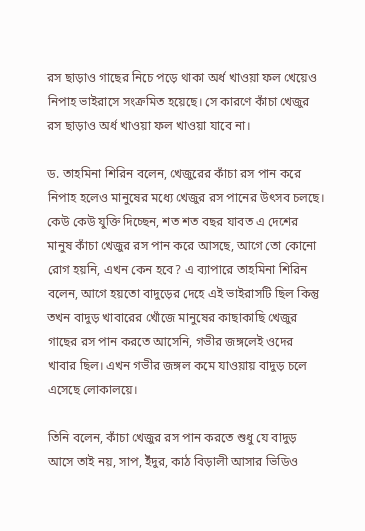রস ছাড়াও গাছের নিচে পড়ে থাকা অর্ধ খাওয়া ফল খেয়েও নিপাহ ভাইরাসে সংক্রমিত হয়েছে। সে কারণে কাঁচা খেজুর রস ছাড়াও অর্ধ খাওয়া ফল খাওয়া যাবে না।

ড. তাহমিনা শিরিন বলেন, খেজুরের কাঁচা রস পান করে নিপাহ হলেও মানুষের মধ্যে খেজুর রস পানের উৎসব চলছে। কেউ কেউ যুক্তি দিচ্ছেন, শত শত বছর যাবত এ দেশের মানুষ কাঁচা খেজুর রস পান করে আসছে, আগে তো কোনো রোগ হয়নি, এখন কেন হবে? এ ব্যাপারে তাহমিনা শিরিন বলেন, আগে হয়তো বাদুড়ের দেহে এই ভাইরাসটি ছিল কিন্তু তখন বাদুড় খাবারের খোঁজে মানুষের কাছাকাছি খেজুর গাছের রস পান করতে আসেনি, গভীর জঙ্গলেই ওদের খাবার ছিল। এখন গভীর জঙ্গল কমে যাওয়ায় বাদুড় চলে এসেছে লোকালয়ে।

তিনি বলেন, কাঁচা খেজুর রস পান করতে শুধু যে বাদুড় আসে তাই নয়, সাপ, ইঁদুর, কাঠ বিড়ালী আসার ভিডিও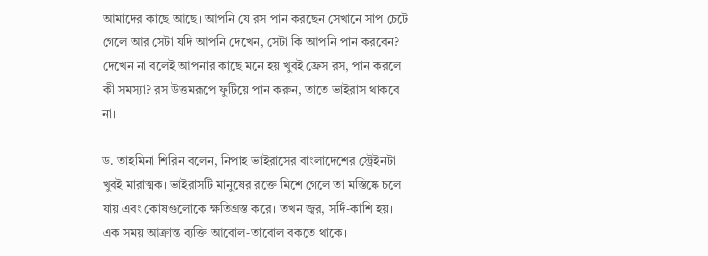আমাদের কাছে আছে। আপনি যে রস পান করছেন সেখানে সাপ চেটে গেলে আর সেটা যদি আপনি দেখেন, সেটা কি আপনি পান করবেন? দেখেন না বলেই আপনার কাছে মনে হয় খুবই ফ্রেস রস, পান করলে কী সমস্যা? রস উত্তমরূপে ফুটিয়ে পান করুন, তাতে ভাইরাস থাকবে না।

ড. তাহমিনা শিরিন বলেন, নিপাহ ভাইরাসের বাংলাদেশের স্ট্রেইনটা খুবই মারাত্মক। ভাইরাসটি মানুষের রক্তে মিশে গেলে তা মস্তিষ্কে চলে যায় এবং কোষগুলোকে ক্ষতিগ্রস্ত করে। তখন জ্বর, সর্দি-কাশি হয়। এক সময় আক্রান্ত ব্যক্তি আবোল-তাবোল বকতে থাকে।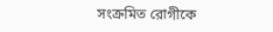সংক্রমিত রোগীকে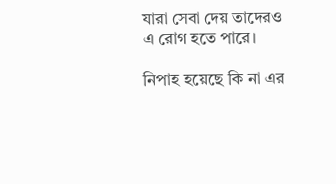যারা সেবা দেয় তাদেরও এ রোগ হতে পারে।

নিপাহ হয়েছে কি না এর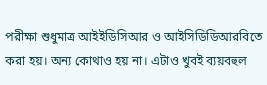পরীক্ষা শুধুমাত্র আইইডিসিআর ও আইসিডিডিআরবিতে করা হয়। অন্য কোথাও হয় না। এটাও খুবই ব্যয়বহুল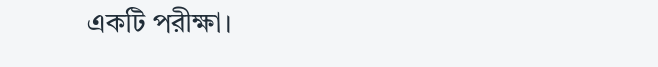একটি পরীক্ষা।